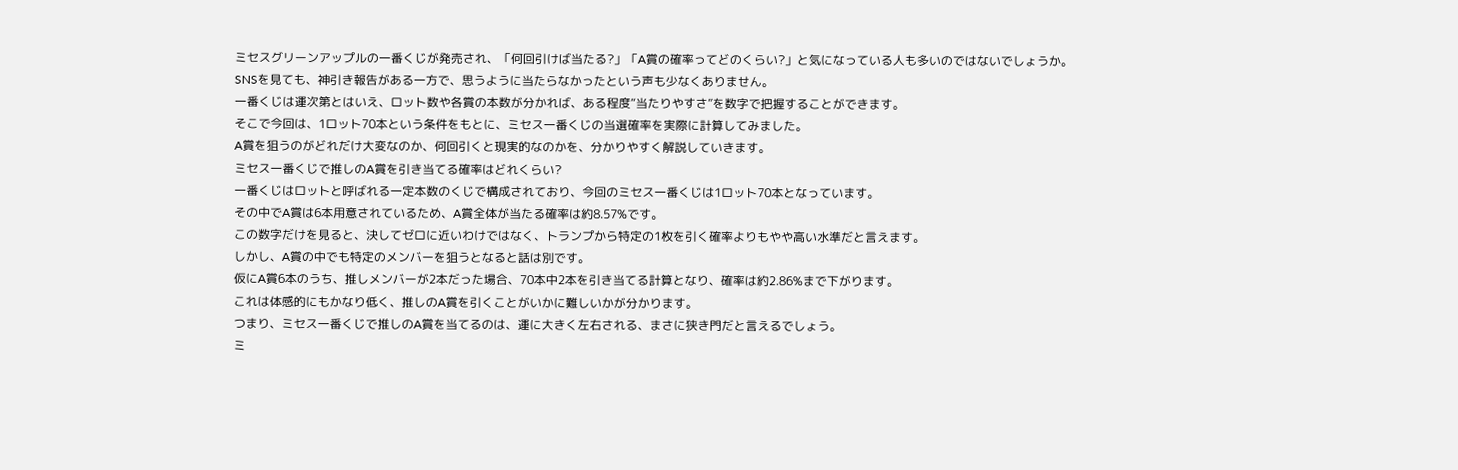ミセスグリーンアップルの一番くじが発売され、「何回引けば当たる?」「A賞の確率ってどのくらい?」と気になっている人も多いのではないでしょうか。
SNSを見ても、神引き報告がある一方で、思うように当たらなかったという声も少なくありません。
一番くじは運次第とはいえ、ロット数や各賞の本数が分かれば、ある程度“当たりやすさ”を数字で把握することができます。
そこで今回は、1ロット70本という条件をもとに、ミセス一番くじの当選確率を実際に計算してみました。
A賞を狙うのがどれだけ大変なのか、何回引くと現実的なのかを、分かりやすく解説していきます。
ミセス一番くじで推しのA賞を引き当てる確率はどれくらい?
一番くじはロットと呼ばれる一定本数のくじで構成されており、今回のミセス一番くじは1ロット70本となっています。
その中でA賞は6本用意されているため、A賞全体が当たる確率は約8.57%です。
この数字だけを見ると、決してゼロに近いわけではなく、トランプから特定の1枚を引く確率よりもやや高い水準だと言えます。
しかし、A賞の中でも特定のメンバーを狙うとなると話は別です。
仮にA賞6本のうち、推しメンバーが2本だった場合、70本中2本を引き当てる計算となり、確率は約2.86%まで下がります。
これは体感的にもかなり低く、推しのA賞を引くことがいかに難しいかが分かります。
つまり、ミセス一番くじで推しのA賞を当てるのは、運に大きく左右される、まさに狭き門だと言えるでしょう。
ミ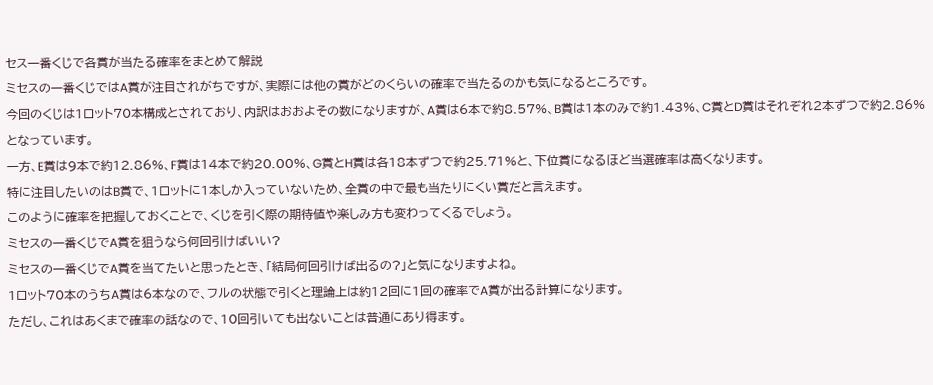セス一番くじで各賞が当たる確率をまとめて解説
ミセスの一番くじではA賞が注目されがちですが、実際には他の賞がどのくらいの確率で当たるのかも気になるところです。
今回のくじは1ロット70本構成とされており、内訳はおおよその数になりますが、A賞は6本で約8.57%、B賞は1本のみで約1.43%、C賞とD賞はそれぞれ2本ずつで約2.86%となっています。
一方、E賞は9本で約12.86%、F賞は14本で約20.00%、G賞とH賞は各18本ずつで約25.71%と、下位賞になるほど当選確率は高くなります。
特に注目したいのはB賞で、1ロットに1本しか入っていないため、全賞の中で最も当たりにくい賞だと言えます。
このように確率を把握しておくことで、くじを引く際の期待値や楽しみ方も変わってくるでしょう。
ミセスの一番くじでA賞を狙うなら何回引けばいい?
ミセスの一番くじでA賞を当てたいと思ったとき、「結局何回引けば出るの?」と気になりますよね。
1ロット70本のうちA賞は6本なので、フルの状態で引くと理論上は約12回に1回の確率でA賞が出る計算になります。
ただし、これはあくまで確率の話なので、10回引いても出ないことは普通にあり得ます。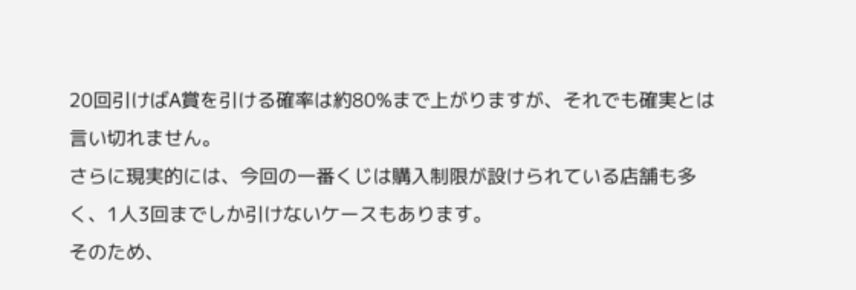20回引けばA賞を引ける確率は約80%まで上がりますが、それでも確実とは言い切れません。
さらに現実的には、今回の一番くじは購入制限が設けられている店舗も多く、1人3回までしか引けないケースもあります。
そのため、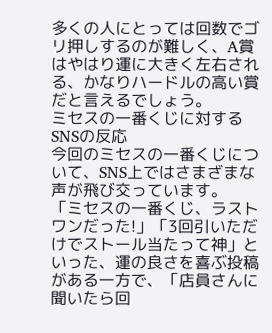多くの人にとっては回数でゴリ押しするのが難しく、A賞はやはり運に大きく左右される、かなりハードルの高い賞だと言えるでしょう。
ミセスの一番くじに対するSNSの反応
今回のミセスの一番くじについて、SNS上ではさまざまな声が飛び交っています。
「ミセスの一番くじ、ラストワンだった!」「3回引いただけでストール当たって神」といった、運の良さを喜ぶ投稿がある一方で、「店員さんに聞いたら回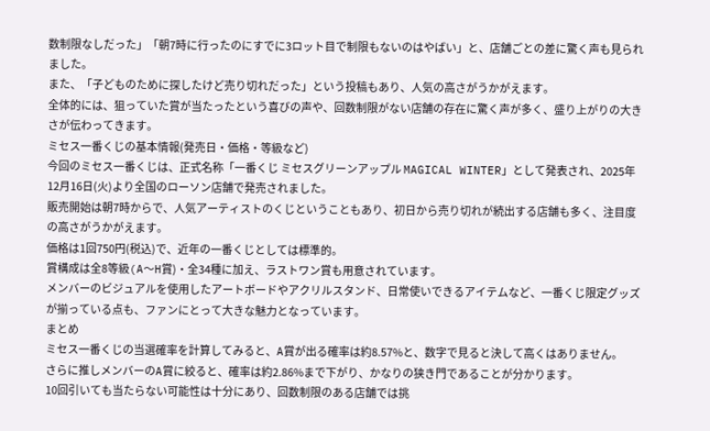数制限なしだった」「朝7時に行ったのにすでに3ロット目で制限もないのはやばい」と、店舗ごとの差に驚く声も見られました。
また、「子どものために探したけど売り切れだった」という投稿もあり、人気の高さがうかがえます。
全体的には、狙っていた賞が当たったという喜びの声や、回数制限がない店舗の存在に驚く声が多く、盛り上がりの大きさが伝わってきます。
ミセス一番くじの基本情報(発売日・価格・等級など)
今回のミセス一番くじは、正式名称「一番くじ ミセスグリーンアップル MAGICAL WINTER」として発表され、2025年12月16日(火)より全国のローソン店舗で発売されました。
販売開始は朝7時からで、人気アーティストのくじということもあり、初日から売り切れが続出する店舗も多く、注目度の高さがうかがえます。
価格は1回750円(税込)で、近年の一番くじとしては標準的。
賞構成は全8等級(A〜H賞)・全34種に加え、ラストワン賞も用意されています。
メンバーのビジュアルを使用したアートボードやアクリルスタンド、日常使いできるアイテムなど、一番くじ限定グッズが揃っている点も、ファンにとって大きな魅力となっています。
まとめ
ミセス一番くじの当選確率を計算してみると、A賞が出る確率は約8.57%と、数字で見ると決して高くはありません。
さらに推しメンバーのA賞に絞ると、確率は約2.86%まで下がり、かなりの狭き門であることが分かります。
10回引いても当たらない可能性は十分にあり、回数制限のある店舗では挑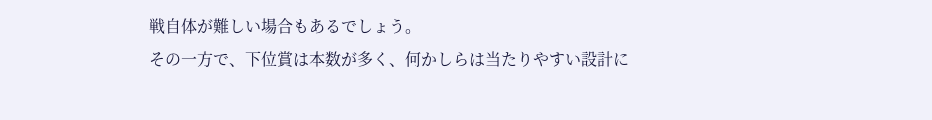戦自体が難しい場合もあるでしょう。
その一方で、下位賞は本数が多く、何かしらは当たりやすい設計に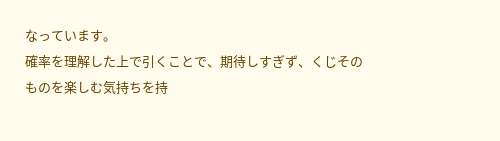なっています。
確率を理解した上で引くことで、期待しすぎず、くじそのものを楽しむ気持ちを持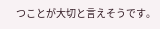つことが大切と言えそうです。